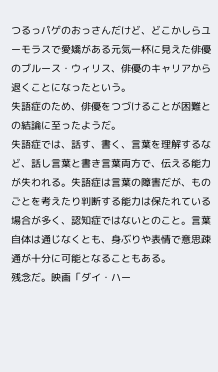つるっパゲのおっさんだけど、どこかしらユーモラスで愛嬌がある元気一杯に見えた俳優のブルース・ウィリス、俳優のキャリアから退くことになったという。
失語症のため、俳優をつづけることが困難との結論に至ったようだ。
失語症では、話す、書く、言葉を理解するなど、話し言葉と書き言葉両方で、伝える能力が失われる。失語症は言葉の障害だが、ものごとを考えたり判断する能力は保たれている場合が多く、認知症ではないとのこと。言葉自体は通じなくとも、身ぶりや表情で意思疎通が十分に可能となることもある。
残念だ。映画「ダイ・ハー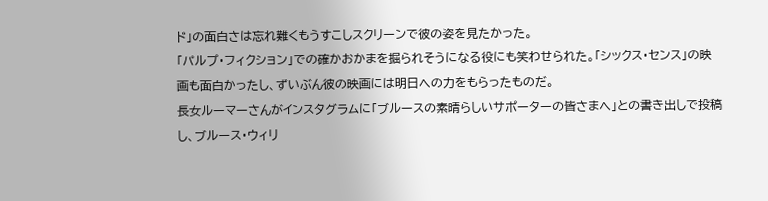ド」の面白さは忘れ難くもうすこしスクリーンで彼の姿を見たかった。
「パルプ・フィクション」での確かおかまを掘られそうになる役にも笑わせられた。「シックス・センス」の映画も面白かったし、ずいぶん彼の映画には明日への力をもらったものだ。
長女ルーマーさんがインスタグラムに「ブルースの素晴らしいサポーターの皆さまへ」との書き出しで投稿し、ブルース・ウィリ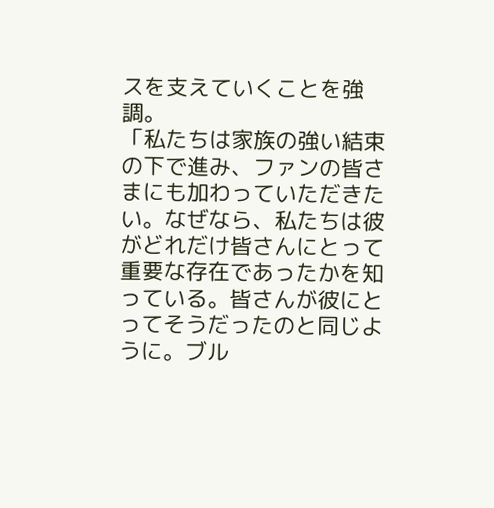スを支えていくことを強調。
「私たちは家族の強い結束の下で進み、ファンの皆さまにも加わっていただきたい。なぜなら、私たちは彼がどれだけ皆さんにとって重要な存在であったかを知っている。皆さんが彼にとってそうだったのと同じように。ブル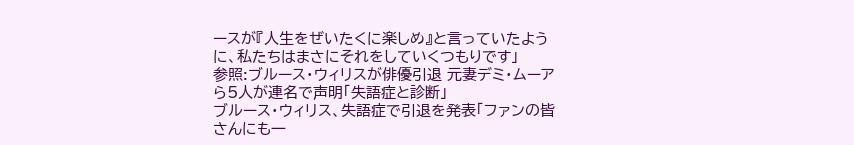ースが『人生をぜいたくに楽しめ』と言っていたように、私たちはまさにそれをしていくつもりです」
参照:ブルース・ウィリスが俳優引退 元妻デミ・ムーアら5人が連名で声明「失語症と診断」
ブルース・ウィリス、失語症で引退を発表「ファンの皆さんにも一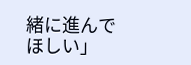緒に進んでほしい」